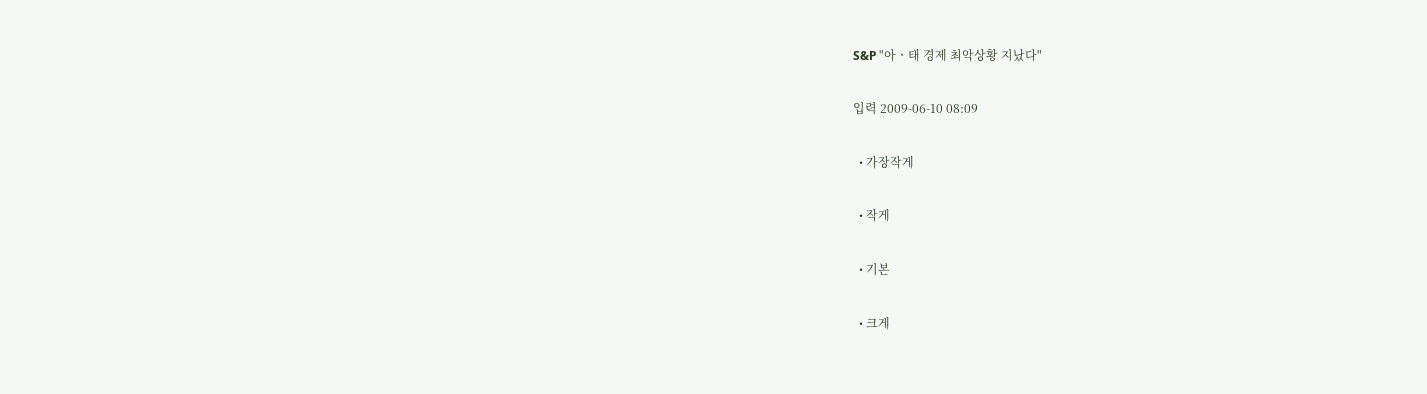S&P "아ㆍ태 경제 최악상황 지났다"

입력 2009-06-10 08:09

  • 가장작게

  • 작게

  • 기본

  • 크게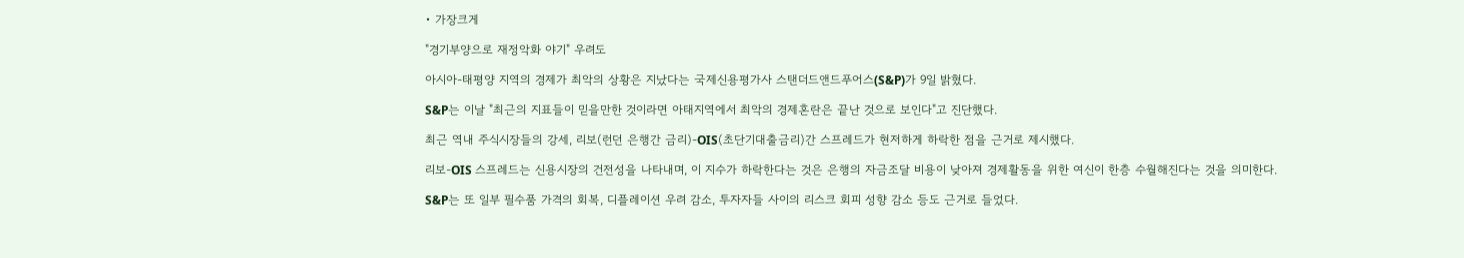• 가장크게

"경기부양으로 재정악화 야기" 우려도

아시아-태평양 지역의 경제가 최악의 상황은 지났다는 국제신용평가사 스탠더드앤드푸어스(S&P)가 9일 밝혔다.

S&P는 이날 "최근의 지표들이 믿을만한 것이라면 아태지역에서 최악의 경제혼란은 끝난 것으로 보인다"고 진단했다.

최근 역내 주식시장들의 강세, 리보(런던 은행간 금리)-OIS(초단기대출금리)간 스프레드가 현저하게 하락한 점을 근거로 제시했다.

리보-OIS 스프레드는 신용시장의 건전성을 나타내며, 이 지수가 하락한다는 것은 은행의 자금조달 비용이 낮아져 경제활동을 위한 여신이 한층 수월해진다는 것을 의미한다.

S&P는 또 일부 필수품 가격의 회복, 디플레이션 우려 감소, 투자자들 사이의 리스크 회피 성향 감소 등도 근거로 들었다.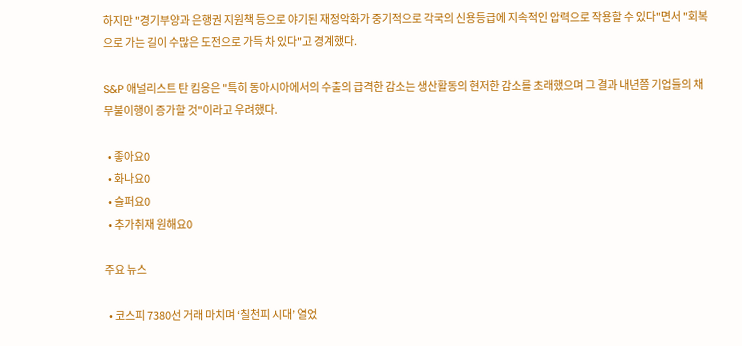하지만 "경기부양과 은행권 지원책 등으로 야기된 재정악화가 중기적으로 각국의 신용등급에 지속적인 압력으로 작용할 수 있다"면서 "회복으로 가는 길이 수많은 도전으로 가득 차 있다"고 경계했다.

S&P 애널리스트 탄 킴응은 "특히 동아시아에서의 수출의 급격한 감소는 생산활동의 현저한 감소를 초래했으며 그 결과 내년쯤 기업들의 채무불이행이 증가할 것"이라고 우려했다.

  • 좋아요0
  • 화나요0
  • 슬퍼요0
  • 추가취재 원해요0

주요 뉴스

  • 코스피 7380선 거래 마치며 ‘칠천피 시대’ 열었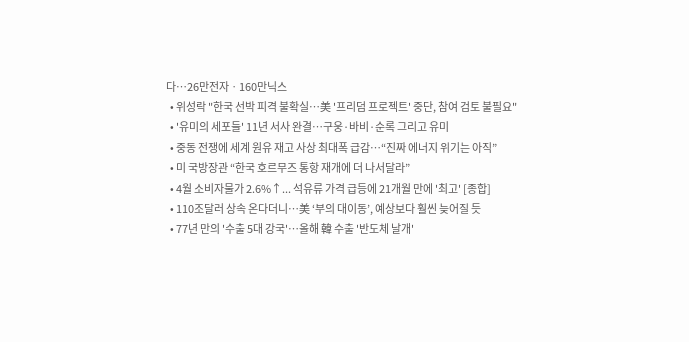다⋯26만전자ㆍ160만닉스
  • 위성락 "한국 선박 피격 불확실⋯美 '프리덤 프로젝트' 중단, 참여 검토 불필요"
  • '유미의 세포들' 11년 서사 완결…구웅·바비·순록 그리고 유미
  • 중동 전쟁에 세계 원유 재고 사상 최대폭 급감⋯“진짜 에너지 위기는 아직”
  • 미 국방장관 “한국 호르무즈 통항 재개에 더 나서달라”
  • 4월 소비자물가 2.6%↑... 석유류 가격 급등에 21개월 만에 '최고' [종합]
  • 110조달러 상속 온다더니…美 ‘부의 대이동’, 예상보다 훨씬 늦어질 듯
  • 77년 만의 '수출 5대 강국'⋯올해 韓 수출 '반도체 날개'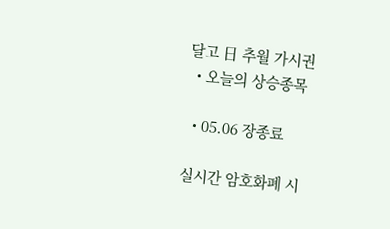달고 日 추월 가시권
  • 오늘의 상승종목

  • 05.06 장종료

실시간 암호화폐 시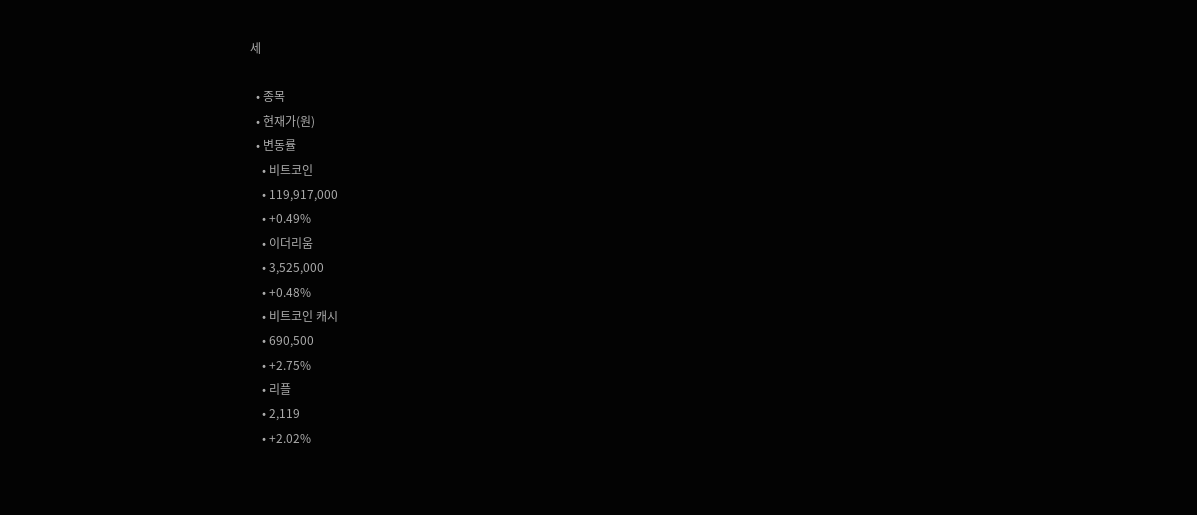세

  • 종목
  • 현재가(원)
  • 변동률
    • 비트코인
    • 119,917,000
    • +0.49%
    • 이더리움
    • 3,525,000
    • +0.48%
    • 비트코인 캐시
    • 690,500
    • +2.75%
    • 리플
    • 2,119
    • +2.02%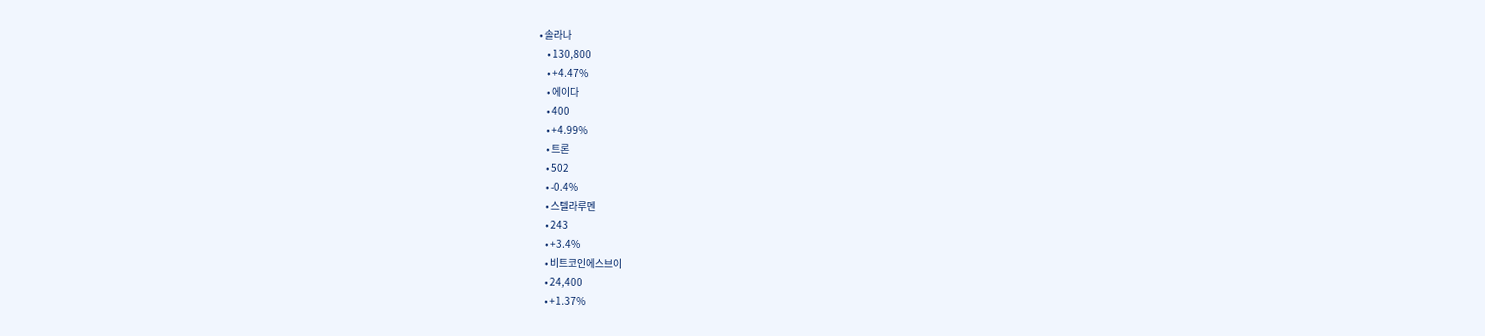• 솔라나
    • 130,800
    • +4.47%
    • 에이다
    • 400
    • +4.99%
    • 트론
    • 502
    • -0.4%
    • 스텔라루멘
    • 243
    • +3.4%
    • 비트코인에스브이
    • 24,400
    • +1.37%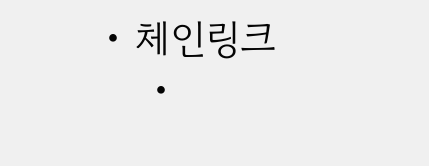• 체인링크
    •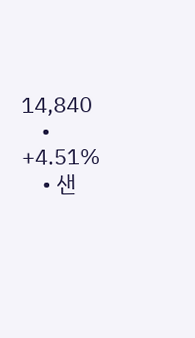14,840
    • +4.51%
    • 샌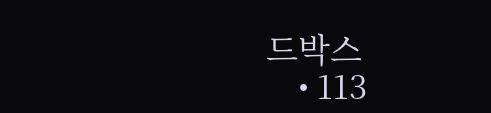드박스
    • 113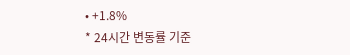• +1.8%
* 24시간 변동률 기준